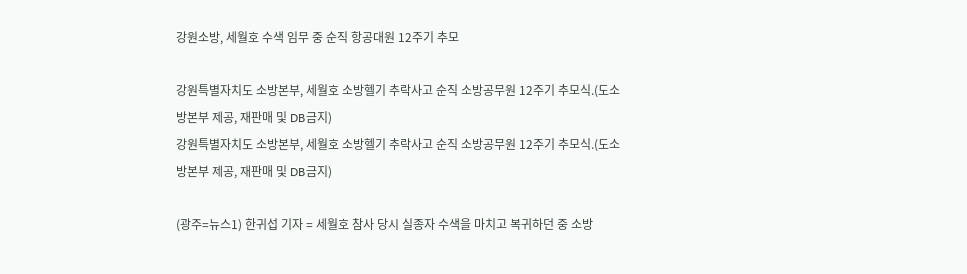강원소방, 세월호 수색 임무 중 순직 항공대원 12주기 추모

강원특별자치도 소방본부, 세월호 소방헬기 추락사고 순직 소방공무원 12주기 추모식.(도소방본부 제공, 재판매 및 DB금지)
강원특별자치도 소방본부, 세월호 소방헬기 추락사고 순직 소방공무원 12주기 추모식.(도소방본부 제공, 재판매 및 DB금지)

(광주=뉴스1) 한귀섭 기자 = 세월호 참사 당시 실종자 수색을 마치고 복귀하던 중 소방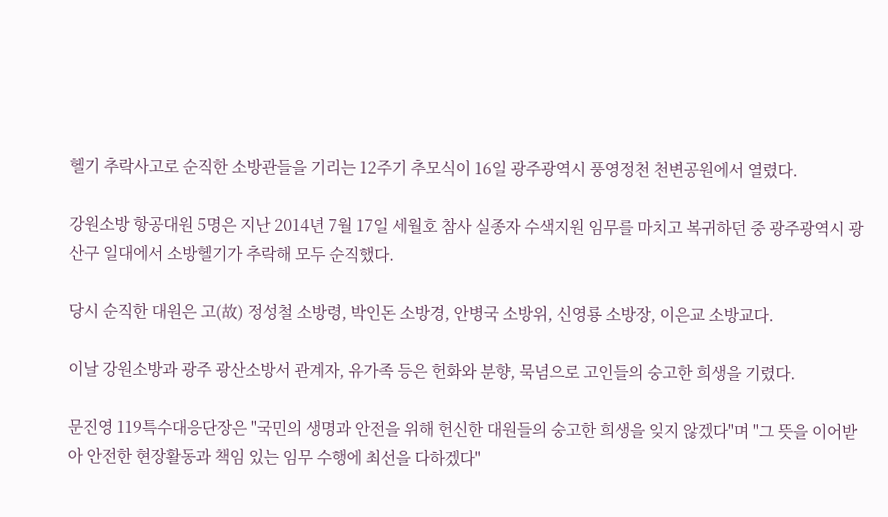헬기 추락사고로 순직한 소방관들을 기리는 12주기 추모식이 16일 광주광역시 풍영정천 천변공원에서 열렸다.

강원소방 항공대원 5명은 지난 2014년 7월 17일 세월호 참사 실종자 수색지원 임무를 마치고 복귀하던 중 광주광역시 광산구 일대에서 소방헬기가 추락해 모두 순직했다.

당시 순직한 대원은 고(故) 정성철 소방령, 박인돈 소방경, 안병국 소방위, 신영룡 소방장, 이은교 소방교다.

이날 강원소방과 광주 광산소방서 관계자, 유가족 등은 헌화와 분향, 묵념으로 고인들의 숭고한 희생을 기렸다.

문진영 119특수대응단장은 "국민의 생명과 안전을 위해 헌신한 대원들의 숭고한 희생을 잊지 않겠다"며 "그 뜻을 이어받아 안전한 현장활동과 책임 있는 임무 수행에 최선을 다하겠다"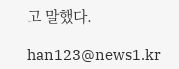고 말했다.

han123@news1.kr